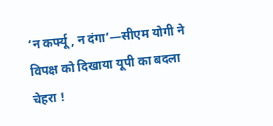‘न कर्फ्यू, न दंगा’—सीएम योगी ने विपक्ष को दिखाया यूपी का बदला चेहरा !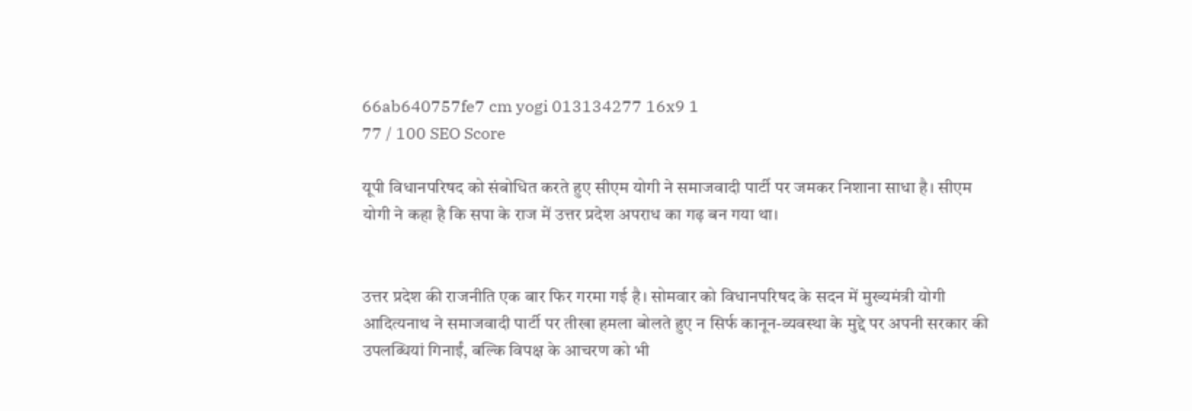66ab640757fe7 cm yogi 013134277 16x9 1
77 / 100 SEO Score

यूपी विधानपरिषद को संबोधित करते हुए सीएम योगी ने समाजवादी पार्टी पर जमकर निशाना साधा है। सीएम योगी ने कहा है कि सपा के राज में उत्तर प्रदेश अपराध का गढ़ बन गया था।


उत्तर प्रदेश की राजनीति एक बार फिर गरमा गई है। सोमवार को विधानपरिषद के सदन में मुख्यमंत्री योगी आदित्यनाथ ने समाजवादी पार्टी पर तीखा हमला बोलते हुए न सिर्फ कानून-व्यवस्था के मुद्दे पर अपनी सरकार की उपलब्धियां गिनाईं, बल्कि विपक्ष के आचरण को भी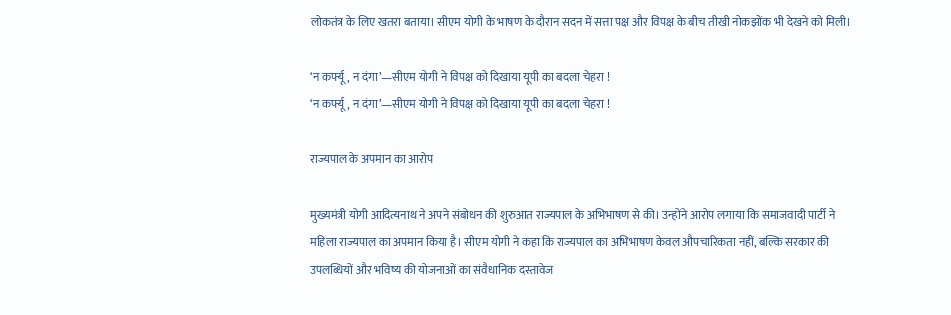लोकतंत्र के लिए खतरा बताया। सीएम योगी के भाषण के दौरान सदन में सत्ता पक्ष और विपक्ष के बीच तीखी नोकझोंक भी देखने को मिली।

‘न कर्फ्यू, न दंगा’—सीएम योगी ने विपक्ष को दिखाया यूपी का बदला चेहरा !
‘न कर्फ्यू, न दंगा’—सीएम योगी ने विपक्ष को दिखाया यूपी का बदला चेहरा !

राज्यपाल के अपमान का आरोप

मुख्यमंत्री योगी आदित्यनाथ ने अपने संबोधन की शुरुआत राज्यपाल के अभिभाषण से की। उन्होंने आरोप लगाया कि समाजवादी पार्टी ने महिला राज्यपाल का अपमान किया है। सीएम योगी ने कहा कि राज्यपाल का अभिभाषण केवल औपचारिकता नहीं, बल्कि सरकार की उपलब्धियों और भविष्य की योजनाओं का संवैधानिक दस्तावेज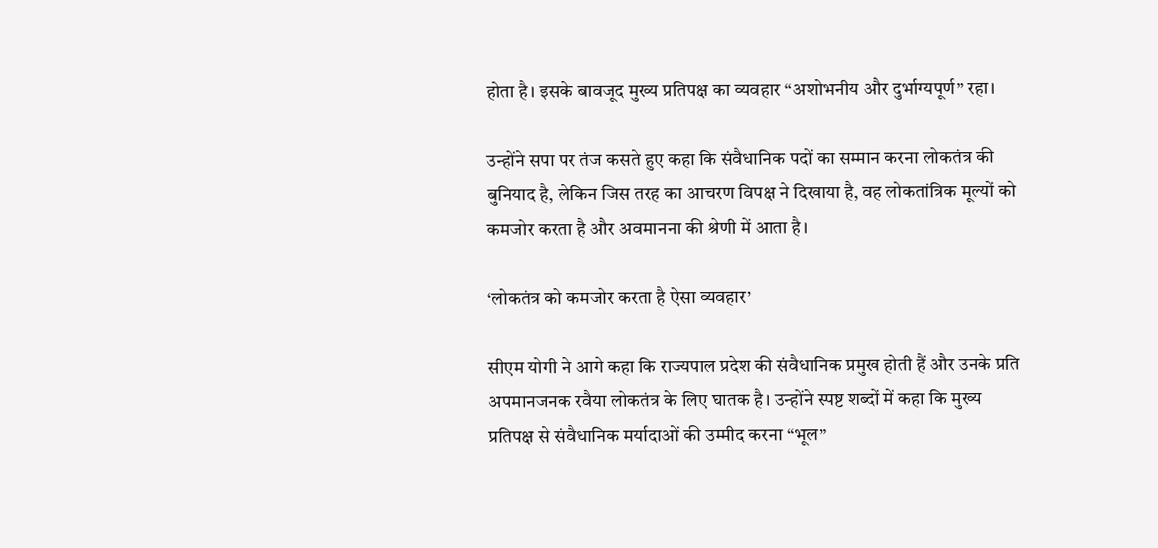होता है। इसके बावजूद मुख्य प्रतिपक्ष का व्यवहार “अशोभनीय और दुर्भाग्यपूर्ण” रहा।

उन्होंने सपा पर तंज कसते हुए कहा कि संवैधानिक पदों का सम्मान करना लोकतंत्र की बुनियाद है, लेकिन जिस तरह का आचरण विपक्ष ने दिखाया है, वह लोकतांत्रिक मूल्यों को कमजोर करता है और अवमानना की श्रेणी में आता है।

‘लोकतंत्र को कमजोर करता है ऐसा व्यवहार’

सीएम योगी ने आगे कहा कि राज्यपाल प्रदेश की संवैधानिक प्रमुख होती हैं और उनके प्रति अपमानजनक रवैया लोकतंत्र के लिए घातक है। उन्होंने स्पष्ट शब्दों में कहा कि मुख्य प्रतिपक्ष से संवैधानिक मर्यादाओं की उम्मीद करना “भूल”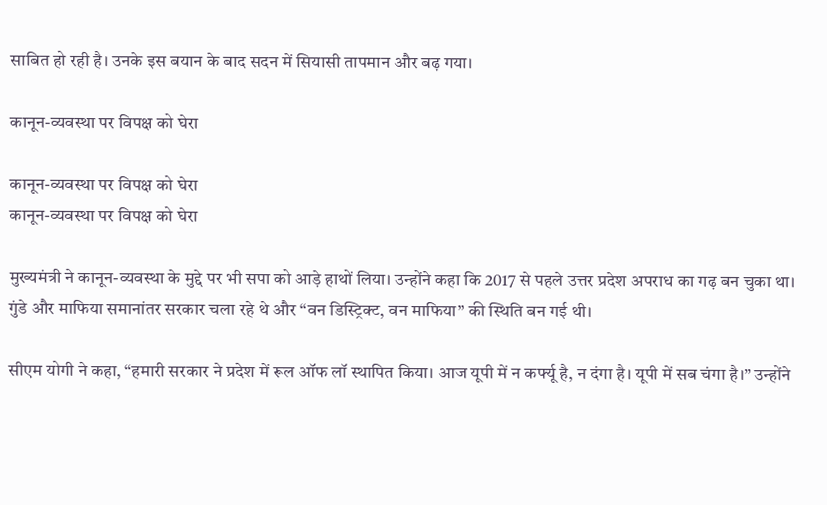साबित हो रही है। उनके इस बयान के बाद सदन में सियासी तापमान और बढ़ गया।

कानून-व्यवस्था पर विपक्ष को घेरा

कानून-व्यवस्था पर विपक्ष को घेरा
कानून-व्यवस्था पर विपक्ष को घेरा

मुख्यमंत्री ने कानून-व्यवस्था के मुद्दे पर भी सपा को आड़े हाथों लिया। उन्होंने कहा कि 2017 से पहले उत्तर प्रदेश अपराध का गढ़ बन चुका था। गुंडे और माफिया समानांतर सरकार चला रहे थे और “वन डिस्ट्रिक्ट, वन माफिया” की स्थिति बन गई थी।

सीएम योगी ने कहा, “हमारी सरकार ने प्रदेश में रूल ऑफ लॉ स्थापित किया। आज यूपी में न कर्फ्यू है, न दंगा है। यूपी में सब चंगा है।” उन्होंने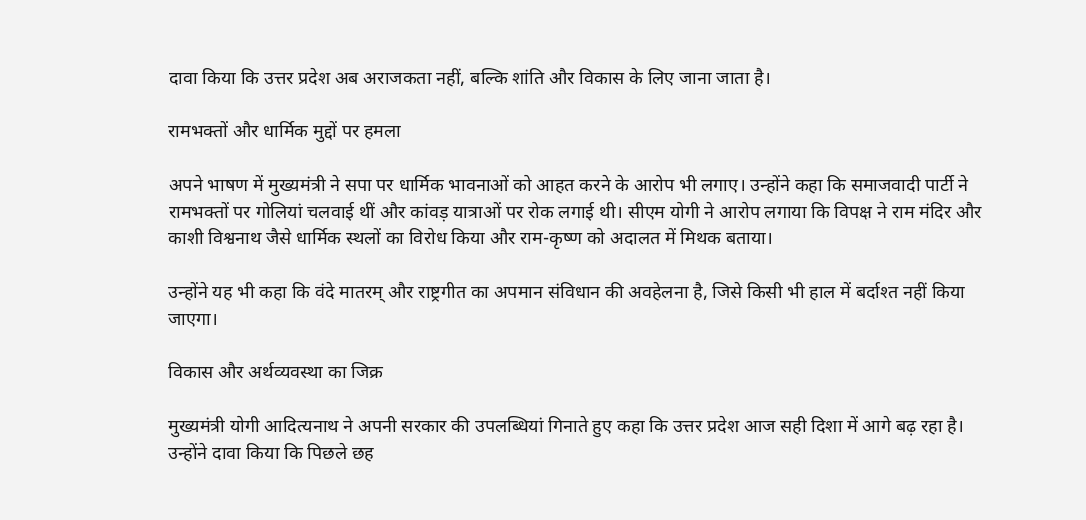दावा किया कि उत्तर प्रदेश अब अराजकता नहीं, बल्कि शांति और विकास के लिए जाना जाता है।

रामभक्तों और धार्मिक मुद्दों पर हमला

अपने भाषण में मुख्यमंत्री ने सपा पर धार्मिक भावनाओं को आहत करने के आरोप भी लगाए। उन्होंने कहा कि समाजवादी पार्टी ने रामभक्तों पर गोलियां चलवाई थीं और कांवड़ यात्राओं पर रोक लगाई थी। सीएम योगी ने आरोप लगाया कि विपक्ष ने राम मंदिर और काशी विश्वनाथ जैसे धार्मिक स्थलों का विरोध किया और राम-कृष्ण को अदालत में मिथक बताया।

उन्होंने यह भी कहा कि वंदे मातरम् और राष्ट्रगीत का अपमान संविधान की अवहेलना है, जिसे किसी भी हाल में बर्दाश्त नहीं किया जाएगा।

विकास और अर्थव्यवस्था का जिक्र

मुख्यमंत्री योगी आदित्यनाथ ने अपनी सरकार की उपलब्धियां गिनाते हुए कहा कि उत्तर प्रदेश आज सही दिशा में आगे बढ़ रहा है। उन्होंने दावा किया कि पिछले छह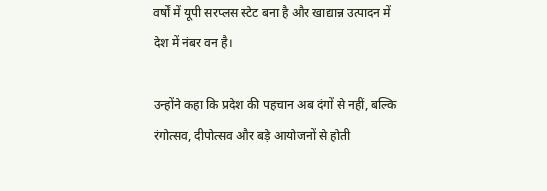वर्षों में यूपी सरप्लस स्टेट बना है और खाद्यान्न उत्पादन में देश में नंबर वन है।

उन्होंने कहा कि प्रदेश की पहचान अब दंगों से नहीं, बल्कि रंगोत्सव, दीपोत्सव और बड़े आयोजनों से होती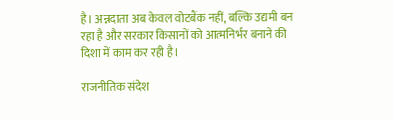है। अन्नदाता अब केवल वोटबैंक नहीं, बल्कि उद्यमी बन रहा है और सरकार किसानों को आत्मनिर्भर बनाने की दिशा में काम कर रही है।

राजनीतिक संदेश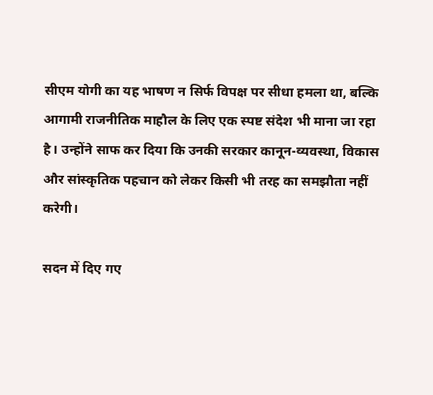सीएम योगी का यह भाषण न सिर्फ विपक्ष पर सीधा हमला था, बल्कि आगामी राजनीतिक माहौल के लिए एक स्पष्ट संदेश भी माना जा रहा है। उन्होंने साफ कर दिया कि उनकी सरकार कानून-व्यवस्था, विकास और सांस्कृतिक पहचान को लेकर किसी भी तरह का समझौता नहीं करेगी।

सदन में दिए गए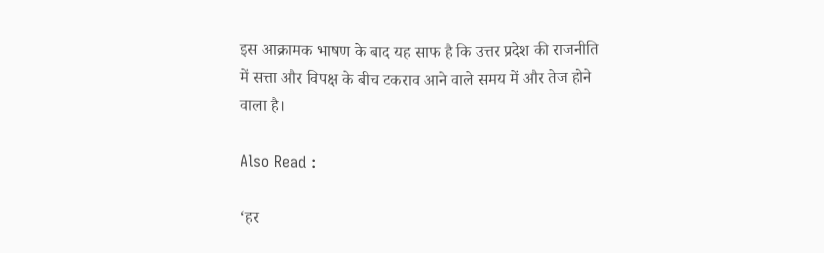इस आक्रामक भाषण के बाद यह साफ है कि उत्तर प्रदेश की राजनीति में सत्ता और विपक्ष के बीच टकराव आने वाले समय में और तेज होने वाला है।

Also Read :

‘हर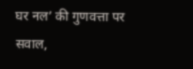घर नल’ की गुणवत्ता पर सवाल,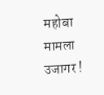महोबा मामला उजागर !